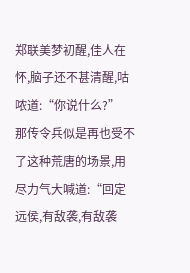郑联美梦初醒,佳人在怀,脑子还不甚清醒,咕哝道:“你说什么?”
那传令兵似是再也受不了这种荒唐的场景,用尽力气大喊道:“回定远侯,有敌袭,有敌袭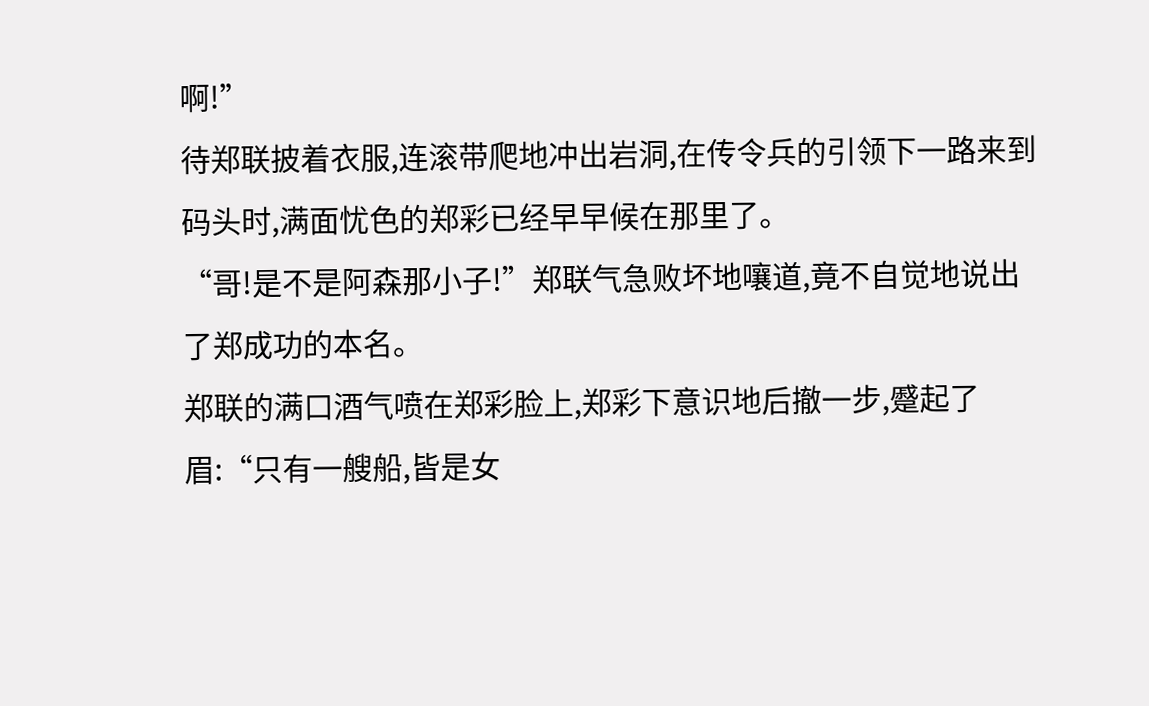啊!”
待郑联披着衣服,连滚带爬地冲出岩洞,在传令兵的引领下一路来到码头时,满面忧色的郑彩已经早早候在那里了。
“哥!是不是阿森那小子!”郑联气急败坏地嚷道,竟不自觉地说出了郑成功的本名。
郑联的满口酒气喷在郑彩脸上,郑彩下意识地后撤一步,蹙起了眉:“只有一艘船,皆是女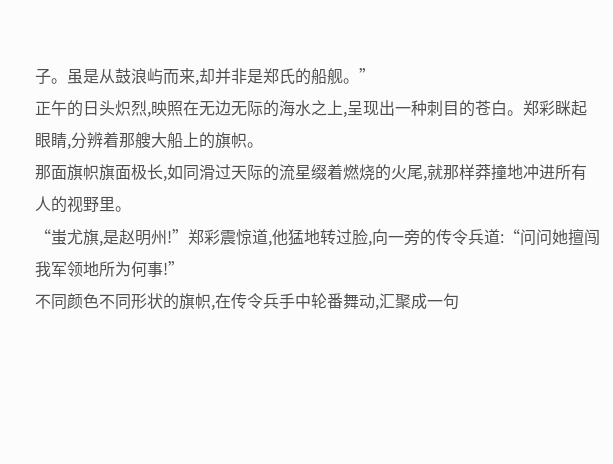子。虽是从鼓浪屿而来,却并非是郑氏的船舰。”
正午的日头炽烈,映照在无边无际的海水之上,呈现出一种刺目的苍白。郑彩眯起眼睛,分辨着那艘大船上的旗帜。
那面旗帜旗面极长,如同滑过天际的流星缀着燃烧的火尾,就那样莽撞地冲进所有人的视野里。
“蚩尤旗,是赵明州!”郑彩震惊道,他猛地转过脸,向一旁的传令兵道:“问问她擅闯我军领地所为何事!”
不同颜色不同形状的旗帜,在传令兵手中轮番舞动,汇聚成一句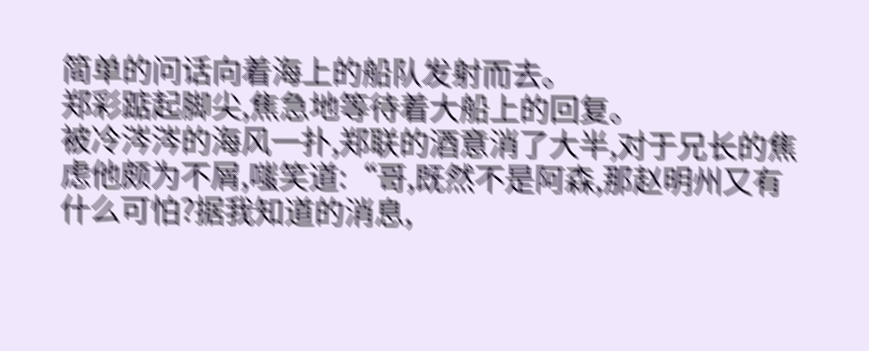简单的问话向着海上的船队发射而去。
郑彩踮起脚尖,焦急地等待着大船上的回复。
被冷涔涔的海风一扑,郑联的酒意消了大半,对于兄长的焦虑他颇为不屑,嗤笑道:“哥,既然不是阿森,那赵明州又有什么可怕?据我知道的消息,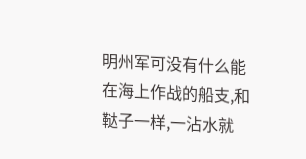明州军可没有什么能在海上作战的船支,和鞑子一样,一沾水就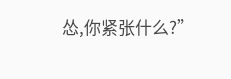怂,你紧张什么?”